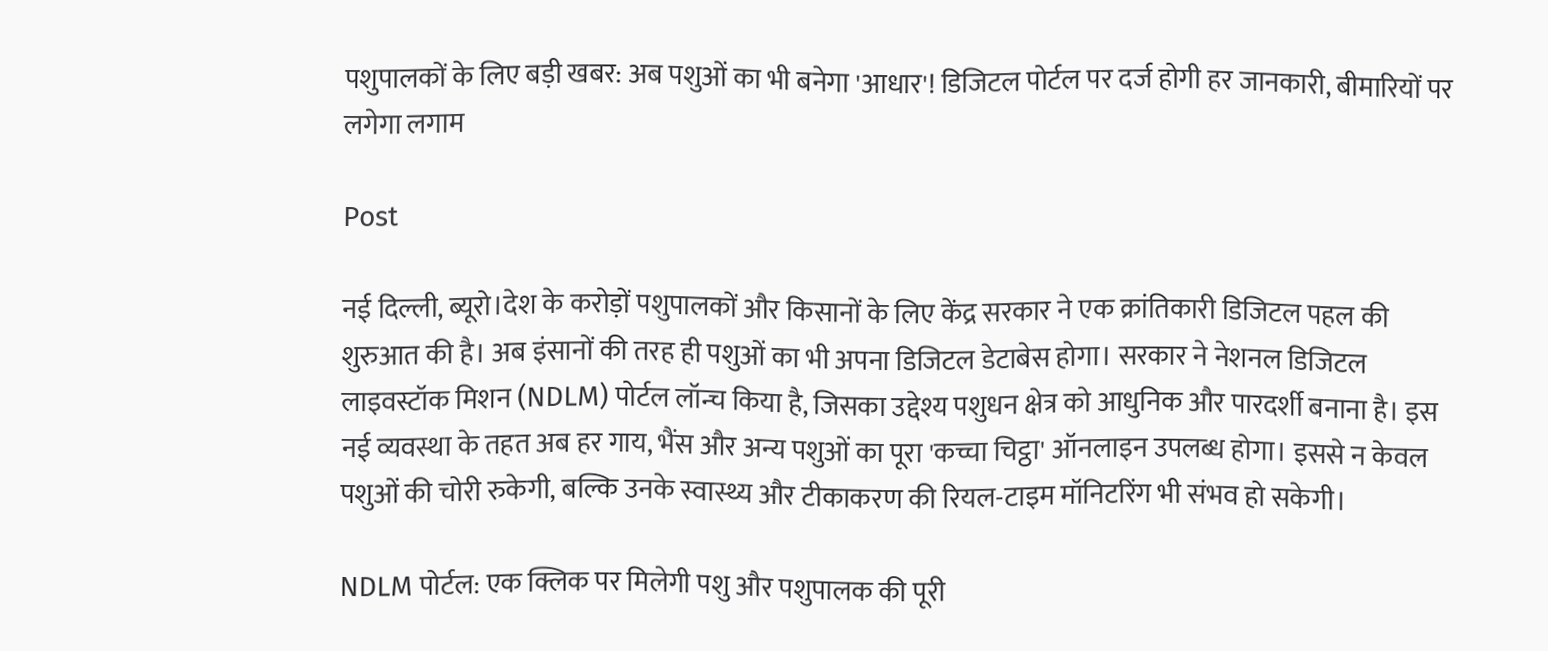पशुपालकों के लिए बड़ी खबर: अब पशुओं का भी बनेगा 'आधार'! डिजिटल पोर्टल पर दर्ज होगी हर जानकारी, बीमारियों पर लगेगा लगाम

Post

नई दिल्ली, ब्यूरो।देश के करोड़ों पशुपालकों और किसानों के लिए केंद्र सरकार ने एक क्रांतिकारी डिजिटल पहल की शुरुआत की है। अब इंसानों की तरह ही पशुओं का भी अपना डिजिटल डेटाबेस होगा। सरकार ने नेशनल डिजिटल लाइवस्टॉक मिशन (NDLM) पोर्टल लॉन्च किया है, जिसका उद्देश्य पशुधन क्षेत्र को आधुनिक और पारदर्शी बनाना है। इस नई व्यवस्था के तहत अब हर गाय, भैंस और अन्य पशुओं का पूरा 'कच्चा चिट्ठा' ऑनलाइन उपलब्ध होगा। इससे न केवल पशुओं की चोरी रुकेगी, बल्कि उनके स्वास्थ्य और टीकाकरण की रियल-टाइम मॉनिटरिंग भी संभव हो सकेगी।

NDLM पोर्टल: एक क्लिक पर मिलेगी पशु और पशुपालक की पूरी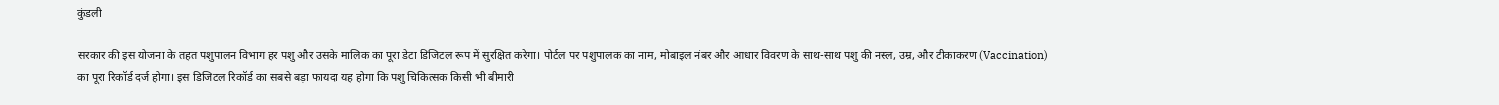कुंडली

सरकार की इस योजना के तहत पशुपालन विभाग हर पशु और उसके मालिक का पूरा डेटा डिजिटल रूप में सुरक्षित करेगा। पोर्टल पर पशुपालक का नाम, मोबाइल नंबर और आधार विवरण के साथ-साथ पशु की नस्ल, उम्र, और टीकाकरण (Vaccination) का पूरा रिकॉर्ड दर्ज होगा। इस डिजिटल रिकॉर्ड का सबसे बड़ा फायदा यह होगा कि पशु चिकित्सक किसी भी बीमारी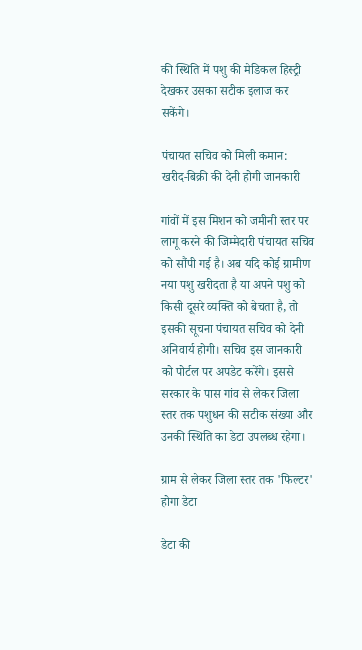की स्थिति में पशु की मेडिकल हिस्ट्री देखकर उसका सटीक इलाज कर सकेंगे।

पंचायत सचिव को मिली कमान: खरीद-बिक्री की देनी होगी जानकारी

गांवों में इस मिशन को जमीनी स्तर पर लागू करने की जिम्मेदारी पंचायत सचिव को सौंपी गई है। अब यदि कोई ग्रामीण नया पशु खरीदता है या अपने पशु को किसी दूसरे व्यक्ति को बेचता है, तो इसकी सूचना पंचायत सचिव को देनी अनिवार्य होगी। सचिव इस जानकारी को पोर्टल पर अपडेट करेंगे। इससे सरकार के पास गांव से लेकर जिला स्तर तक पशुधन की सटीक संख्या और उनकी स्थिति का डेटा उपलब्ध रहेगा।

ग्राम से लेकर जिला स्तर तक 'फिल्टर' होगा डेटा

डेटा की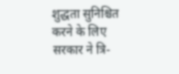शुद्धता सुनिश्चित करने के लिए सरकार ने त्रि-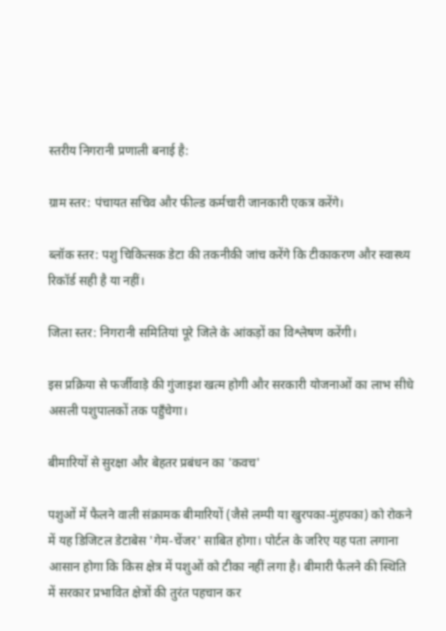स्तरीय निगरानी प्रणाली बनाई है:

ग्राम स्तर: पंचायत सचिव और फील्ड कर्मचारी जानकारी एकत्र करेंगे।

ब्लॉक स्तर: पशु चिकित्सक डेटा की तकनीकी जांच करेंगे कि टीकाकरण और स्वास्थ्य रिकॉर्ड सही है या नहीं।

जिला स्तर: निगरानी समितियां पूरे जिले के आंकड़ों का विश्लेषण करेंगी।

इस प्रक्रिया से फर्जीवाड़े की गुंजाइश खत्म होगी और सरकारी योजनाओं का लाभ सीधे असली पशुपालकों तक पहुँचेगा।

बीमारियों से सुरक्षा और बेहतर प्रबंधन का 'कवच'

पशुओं में फैलने वाली संक्रामक बीमारियों (जैसे लम्पी या खुरपका-मुंहपका) को रोकने में यह डिजिटल डेटाबेस 'गेम-चेंजर' साबित होगा। पोर्टल के जरिए यह पता लगाना आसान होगा कि किस क्षेत्र में पशुओं को टीका नहीं लगा है। बीमारी फैलने की स्थिति में सरकार प्रभावित क्षेत्रों की तुरंत पहचान कर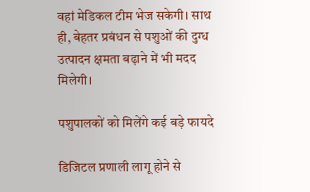वहां मेडिकल टीम भेज सकेगी। साथ ही, बेहतर प्रबंधन से पशुओं की दुग्ध उत्पादन क्षमता बढ़ाने में भी मदद मिलेगी।

पशुपालकों को मिलेंगे कई बड़े फायदे

डिजिटल प्रणाली लागू होने से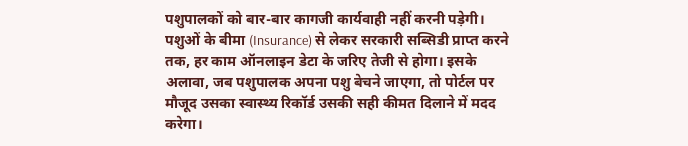पशुपालकों को बार-बार कागजी कार्यवाही नहीं करनी पड़ेगी। पशुओं के बीमा (Insurance) से लेकर सरकारी सब्सिडी प्राप्त करने तक, हर काम ऑनलाइन डेटा के जरिए तेजी से होगा। इसके अलावा, जब पशुपालक अपना पशु बेचने जाएगा, तो पोर्टल पर मौजूद उसका स्वास्थ्य रिकॉर्ड उसकी सही कीमत दिलाने में मदद करेगा।